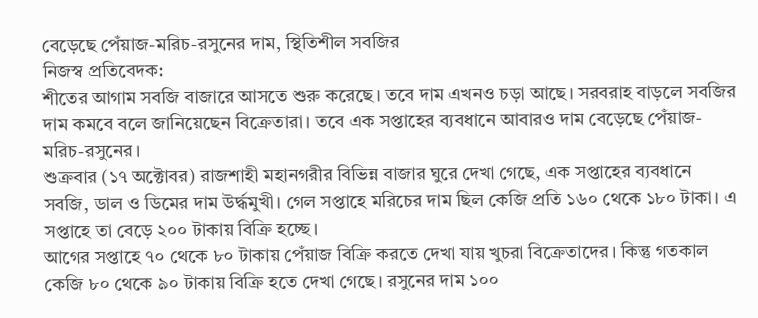বেড়েছে পেঁয়াজ-মরিচ-রসুনের দাম, স্থিতিশীল সবজির
নিজস্ব প্রতিবেদক:
শীতের আগাম সবজি বাজারে আসতে শুরু করেছে। তবে দাম এখনও চড়া আছে। সরবরাহ বাড়লে সবজির দাম কমবে বলে জানিয়েছেন বিক্রেতারা। তবে এক সপ্তাহের ব্যবধানে আবারও দাম বেড়েছে পেঁয়াজ-মরিচ-রসুনের।
শুক্রবার (১৭ অক্টোবর) রাজশাহী মহানগরীর বিভিন্ন বাজার ঘুরে দেখা গেছে, এক সপ্তাহের ব্যবধানে সবজি, ডাল ও ডিমের দাম উর্দ্ধমুখী। গেল সপ্তাহে মরিচের দাম ছিল কেজি প্রতি ১৬০ থেকে ১৮০ টাকা। এ সপ্তাহে তা বেড়ে ২০০ টাকায় বিক্রি হচ্ছে।
আগের সপ্তাহে ৭০ থেকে ৮০ টাকায় পেঁয়াজ বিক্রি করতে দেখা যায় খুচরা বিক্রেতাদের। কিন্তু গতকাল কেজি ৮০ থেকে ৯০ টাকায় বিক্রি হতে দেখা গেছে। রসুনের দাম ১০০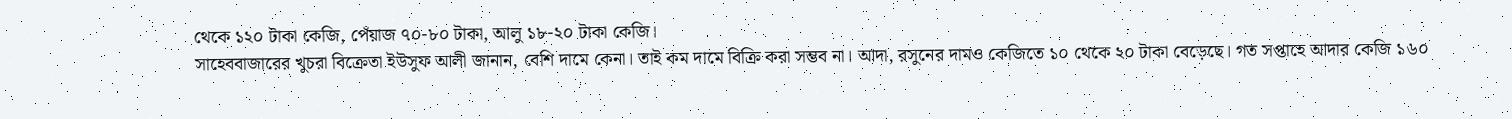থেকে ১২০ টাকা কেজি, পেঁয়াজ ৭০-৮০ টাকা, আলু ১৮-২০ টাকা কেজি।
সাহেববাজারের খুচরা বিক্রেতা ইউসুফ আলী জানান, বেশি দামে কেনা। তাই কম দামে বিক্রি করা সম্ভব না। আদা, রসুনের দামও কেজিতে ১০ থেকে ২০ টাকা বেড়েছে। গত সপ্তাহে আদার কেজি ১৬০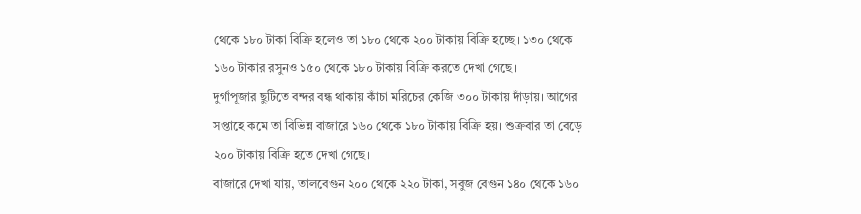থেকে ১৮০ টাকা বিক্রি হলেও তা ১৮০ থেকে ২০০ টাকায় বিক্রি হচ্ছে। ১৩০ থেকে ১৬০ টাকার রসুনও ১৫০ থেকে ১৮০ টাকায় বিক্রি করতে দেখা গেছে।
দুর্গাপূজার ছুটিতে বন্দর বন্ধ থাকায় কাঁচা মরিচের কেজি ৩০০ টাকায় দাঁড়ায়। আগের সপ্তাহে কমে তা বিভিন্ন বাজারে ১৬০ থেকে ১৮০ টাকায় বিক্রি হয়। শুক্রবার তা বেড়ে ২০০ টাকায় বিক্রি হতে দেখা গেছে।
বাজারে দেখা যায়, তালবেগুন ২০০ থেকে ২২০ টাকা, সবুজ বেগুন ১৪০ থেকে ১৬০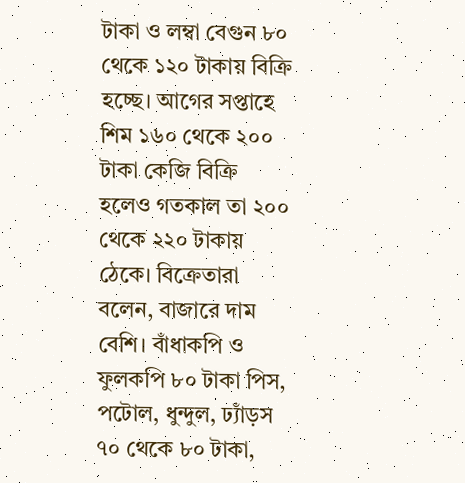টাকা ও লম্বা বেগুন ৮০ থেকে ১২০ টাকায় বিক্রি হচ্ছে। আগের সপ্তাহে শিম ১৬০ থেকে ২০০ টাকা কেজি বিক্রি হলেও গতকাল তা ২০০ থেকে ২২০ টাকায় ঠেকে। বিক্রেতারা বলেন, বাজারে দাম বেশি। বাঁধাকপি ও ফুলকপি ৮০ টাকা পিস, পটোল, ধুন্দুল, ঢ্যাঁড়স ৭০ থেকে ৮০ টাকা,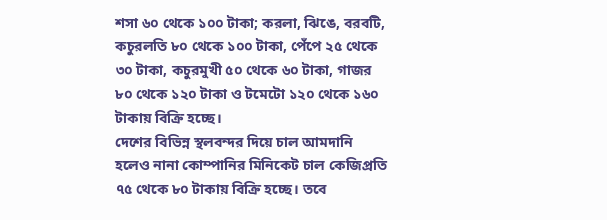শসা ৬০ থেকে ১০০ টাকা; করলা, ঝিঙে, বরবটি, কচুরলতি ৮০ থেকে ১০০ টাকা, পেঁপে ২৫ থেকে ৩০ টাকা, কচুরমুখী ৫০ থেকে ৬০ টাকা, গাজর ৮০ থেকে ১২০ টাকা ও টমেটো ১২০ থেকে ১৬০ টাকায় বিক্রি হচ্ছে।
দেশের বিভিন্ন স্থলবন্দর দিয়ে চাল আমদানি হলেও নানা কোম্পানির মিনিকেট চাল কেজিপ্রতি ৭৫ থেকে ৮০ টাকায় বিক্রি হচ্ছে। তবে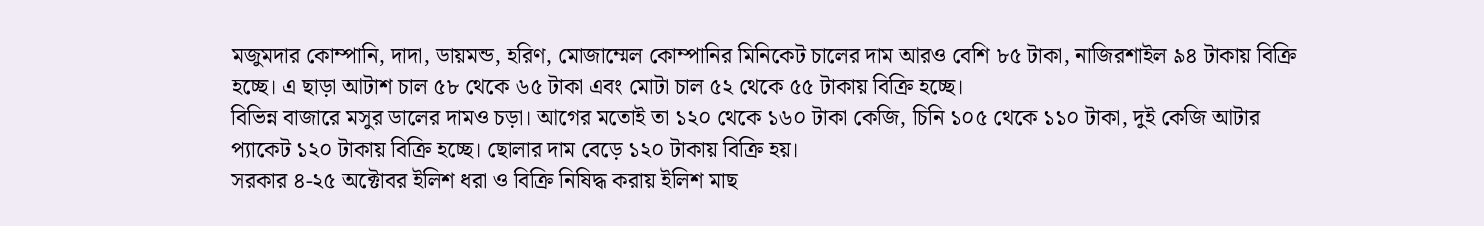মজুমদার কোম্পানি, দাদা, ডায়মন্ড, হরিণ, মোজাম্মেল কোম্পানির মিনিকেট চালের দাম আরও বেশি ৮৫ টাকা, নাজিরশাইল ৯৪ টাকায় বিক্রি হচ্ছে। এ ছাড়া আটাশ চাল ৫৮ থেকে ৬৫ টাকা এবং মোটা চাল ৫২ থেকে ৫৫ টাকায় বিক্রি হচ্ছে।
বিভিন্ন বাজারে মসুর ডালের দামও চড়া। আগের মতোই তা ১২০ থেকে ১৬০ টাকা কেজি, চিনি ১০৫ থেকে ১১০ টাকা, দুই কেজি আটার প্যাকেট ১২০ টাকায় বিক্রি হচ্ছে। ছোলার দাম বেড়ে ১২০ টাকায় বিক্রি হয়।
সরকার ৪-২৫ অক্টোবর ইলিশ ধরা ও বিক্রি নিষিদ্ধ করায় ইলিশ মাছ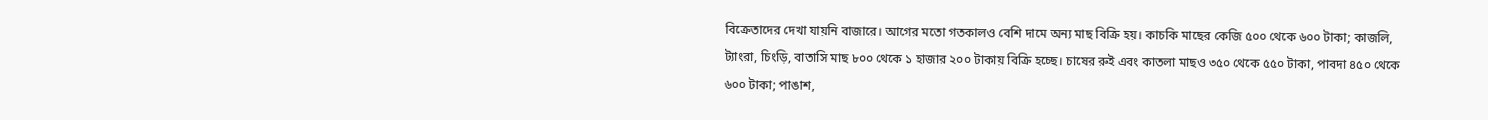বিক্রেতাদের দেখা যায়নি বাজারে। আগের মতো গতকালও বেশি দামে অন্য মাছ বিক্রি হয়। কাচকি মাছের কেজি ৫০০ থেকে ৬০০ টাকা; কাজলি, ট্যাংরা, চিংড়ি, বাতাসি মাছ ৮০০ থেকে ১ হাজার ২০০ টাকায় বিক্রি হচ্ছে। চাষের রুই এবং কাতলা মাছও ৩৫০ থেকে ৫৫০ টাকা, পাবদা ৪৫০ থেকে ৬০০ টাকা; পাঙাশ,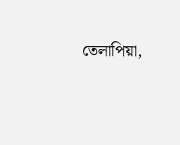তেলাপিয়া,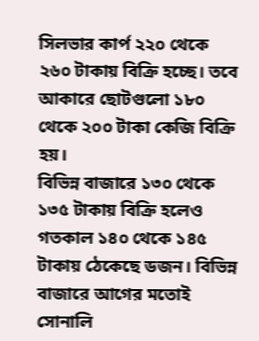সিলভার কার্প ২২০ থেকে ২৬০ টাকায় বিক্রি হচ্ছে। তবে আকারে ছোটগুলো ১৮০ থেকে ২০০ টাকা কেজি বিক্রি হয়।
বিভিন্ন বাজারে ১৩০ থেকে ১৩৫ টাকায় বিক্রি হলেও গতকাল ১৪০ থেকে ১৪৫ টাকায় ঠেকেছে ডজন। বিভিন্ন বাজারে আগের মতোই সোনালি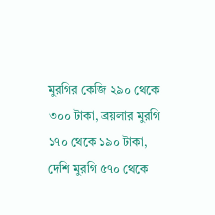মুরগির কেজি ২৯০ থেকে ৩০০ টাকা, ব্রয়লার মুরগি ১৭০ থেকে ১৯০ টাকা, দেশি মুরগি ৫৭০ থেকে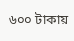৬০০ টাকায়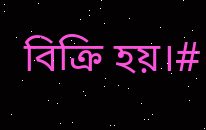বিক্রি হয়।#